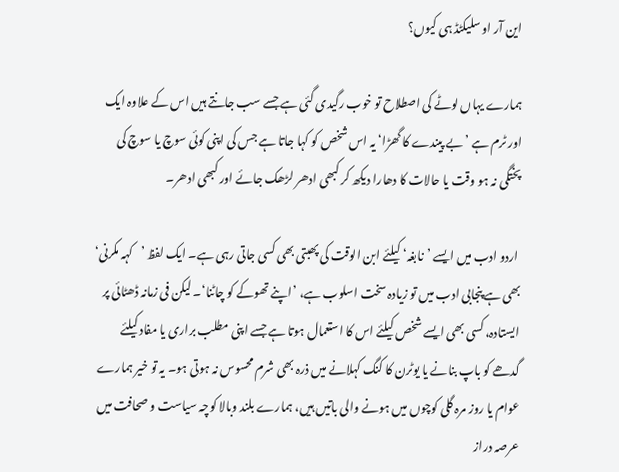این آر او سلیکٹڈ ہی کیوں؟

ہمارے یہاں لوٹے کی اصطلاح تو خوب رگیدی گئی ہے جسے سب جانتے ہیں اس کے علاوہ ایک اور ٹرم ہے ’بے پیندے کا گھڑا‘ یہ اس شخص کو کہا جاتا ہے جس کی اپنی کوئی سوچ یا سوچ کی پختگی نہ ہو وقت یا حالات کا دھارا دیکھ کر کبھی ادھر لڑھک جائے اور کبھی ادھر۔

 اردو ادب میں ایسے ’نابغہ‘ کیلئے ابن الوقت کی پھبتی بھی کسی جاتی رہی ہے۔ ایک لفظ ’کہہ مکرنی‘ بھی ہے پنجابی ادب میں تو زیادہ سخت اسلوب ہے، ’اپنے تھوکے کو چاٹنا‘۔ لیکن فی زمانہ ڈھٹائی پر ایستادہ، کسی بھی ایسے شخص کیلئے اس کا استعمال ہوتا ہے جسے اپنی مطلب براری یا مفاد کیلئے گدھے کو باپ بنانے یا یوٹرن کا کنگ کہلانے میں ذرہ بھی شرم محسوس نہ ہوتی ہو۔ یہ تو خیر ہمارے عوام یا روز مرہ گلی کوچوں میں ہونے والی باتیں ہیں، ہمارے بلند وبالا کوچہ سیاست و صحافت میں عرصہ دراز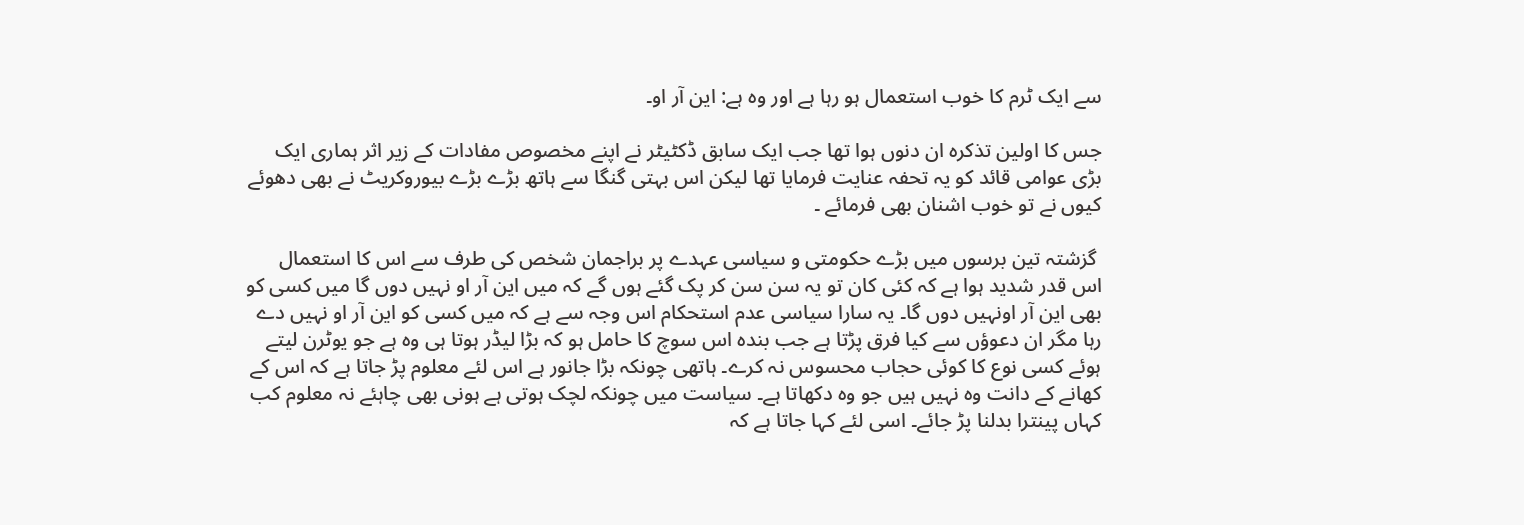سے ایک ٹرم کا خوب استعمال ہو رہا ہے اور وہ ہے: این آر او۔

جس کا اولین تذکرہ ان دنوں ہوا تھا جب ایک سابق ڈکٹیٹر نے اپنے مخصوص مفادات کے زیر اثر ہماری ایک بڑی عوامی قائد کو یہ تحفہ عنایت فرمایا تھا لیکن اس بہتی گنگا سے ہاتھ بڑے بڑے بیوروکریٹ نے بھی دھوئے کیوں نے تو خوب اشنان بھی فرمائے ۔

 گزشتہ تین برسوں میں بڑے حکومتی و سیاسی عہدے پر براجمان شخص کی طرف سے اس کا استعمال اس قدر شدید ہوا ہے کہ کئی کان تو یہ سن سن کر پک گئے ہوں گے کہ میں این آر او نہیں دوں گا میں کسی کو بھی این آر اونہیں دوں گا۔ یہ سارا سیاسی عدم استحکام اس وجہ سے ہے کہ میں کسی کو این آر او نہیں دے رہا مگر ان دعوؤں سے کیا فرق پڑتا ہے جب بندہ اس سوچ کا حامل ہو کہ بڑا لیڈر ہوتا ہی وہ ہے جو یوٹرن لیتے ہوئے کسی نوع کا کوئی حجاب محسوس نہ کرے۔ ہاتھی چونکہ بڑا جانور ہے اس لئے معلوم پڑ جاتا ہے کہ اس کے کھانے کے دانت وہ نہیں ہیں جو وہ دکھاتا ہے۔ سیاست میں چونکہ لچک ہوتی ہے ہونی بھی چاہئے نہ معلوم کب کہاں پینترا بدلنا پڑ جائے۔ اسی لئے کہا جاتا ہے کہ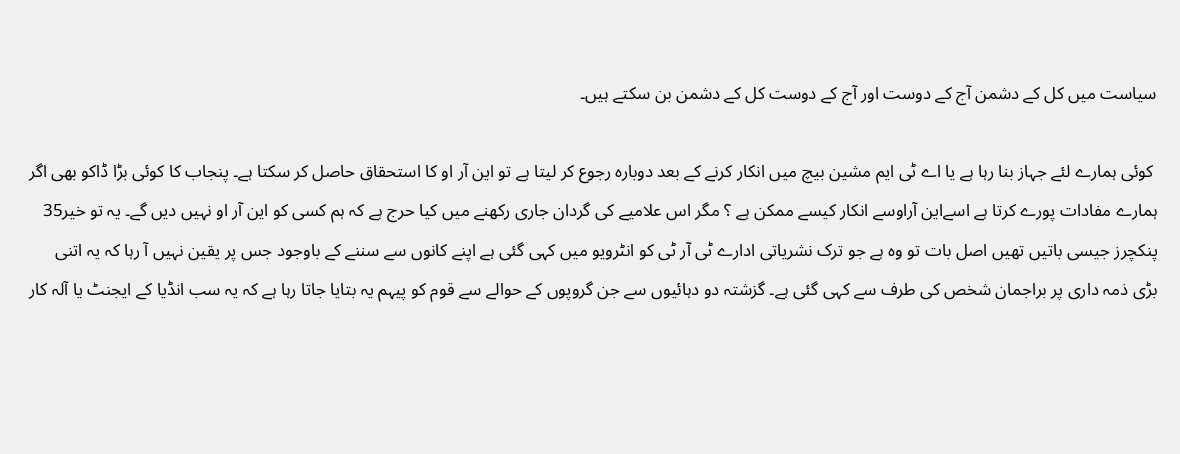سیاست میں کل کے دشمن آج کے دوست اور آج کے دوست کل کے دشمن بن سکتے ہیں۔

 کوئی ہمارے لئے جہاز بنا رہا ہے یا اے ٹی ایم مشین بیچ میں انکار کرنے کے بعد دوبارہ رجوع کر لیتا ہے تو این آر او کا استحقاق حاصل کر سکتا ہے۔ پنجاب کا کوئی بڑا ڈاکو بھی اگر ہمارے مفادات پورے کرتا ہے اسےاین آراوسے انکار کیسے ممکن ہے ؟ مگر اس علامیے کی گردان جاری رکھنے میں کیا حرج ہے کہ ہم کسی کو این آر او نہیں دیں گے۔ یہ تو خیر35 پنکچرز جیسی باتیں تھیں اصل بات تو وہ ہے جو ترک نشریاتی ادارے ٹی آر ٹی کو انٹرویو میں کہی گئی ہے اپنے کانوں سے سننے کے باوجود جس پر یقین نہیں آ رہا کہ یہ اتنی بڑی ذمہ داری پر براجمان شخص کی طرف سے کہی گئی ہے۔ گزشتہ دو دہائیوں سے جن گروپوں کے حوالے سے قوم کو پیہم یہ بتایا جاتا رہا ہے کہ یہ سب انڈیا کے ایجنٹ یا آلہ کار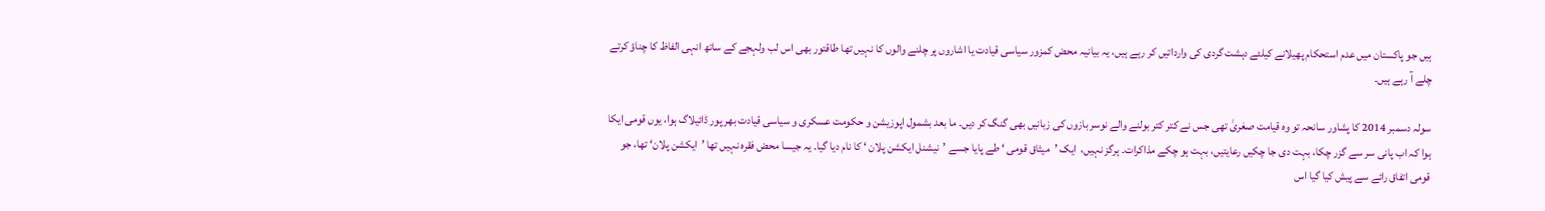ہیں جو پاکستان میں عدم استحکام پھیلانے کیلئے دہشت گردی کی وارداتیں کر رہے ہیں، یہ بیانیہ محض کمزور سیاسی قیادت یا اشاروں پر چلنے والوں کا نہیں تھا طاقتور بھی اس لب ولہجے کے ساتھ انہی الفاظ کا چناؤ کرتے چلے آ رہے ہیں۔

سولہ دسمبر 2014 کا پشاور سانحہ تو وہ قیامت صغریٰ تھی جس نے کتر کتر بولنے والے نوسر بازوں کی زبانیں بھی گنگ کر دیں۔ ما بعد بشمول اپوزیشن و حکومت عسکری و سیاسی قیادت بھر پور ڈائیلاگ ہوا، یوں قومی ایکا ہوا کہ اب پانی سر سے گزر چکا، بہت دی جا چکیں رعایتیں، بہت ہو چکے مذاکرات۔ ہرگز نہیں،  ایک ’میثاق قومی ‘ طے پایا جسے ’نیشنل ایکشن پلان ‘ کا نام دیا گیا۔ یہ جیسا محض فقرہ نہیں تھا ’ایکشن پلان‘ تھا، جو قومی اتفاق رائے سے پیش کیا گیا اس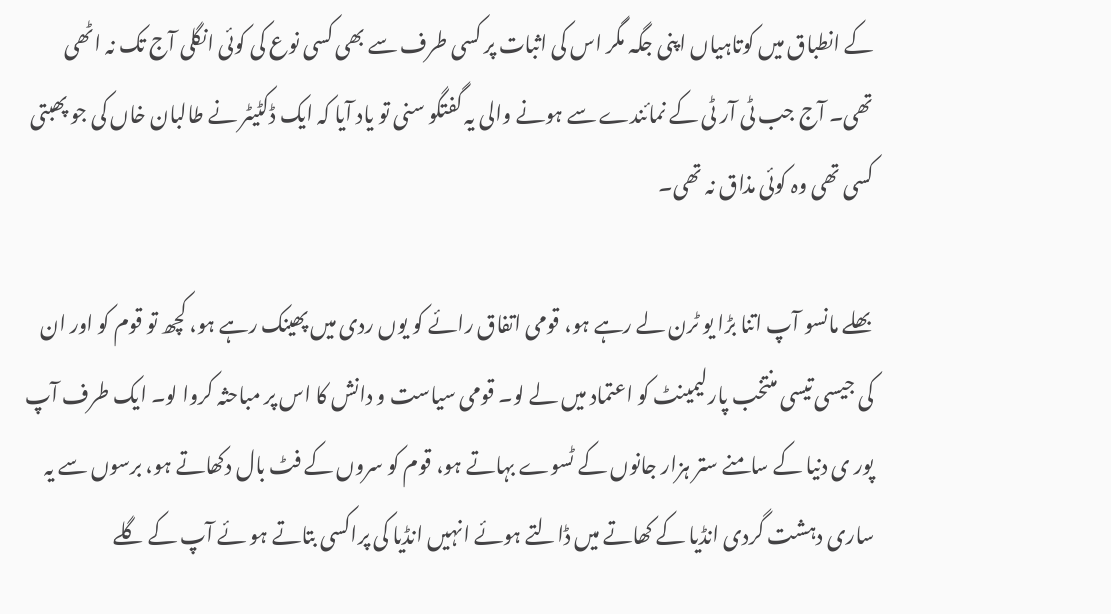کے انطباق میں کوتاہیاں اپنی جگہ مگر اس کی اثبات پر کسی طرف سے بھی کسی نوع کی کوئی انگلی آج تک نہ اٹھی تھی۔ آج جب ٹی آر ٹی کے نمائندے سے ہونے والی یہ گفتگو سنی تو یاد آیا کہ ایک ڈکٹیٹر نے طالبان خاں کی جو پھبتی کسی تھی وہ کوئی مذاق نہ تھی۔

بھلے مانسو آپ اتنا بڑا یو ٹرن لے رہے ہو، قومی اتفاق رائے کو یوں ردی میں پھینک رہے ہو، کچھ تو قوم کو اور ان کی جیسی تیسی منتخب پارلیمینٹ کو اعتماد میں لے لو۔ قومی سیاست و دانش کا اس پر مباحثہ کروا لو۔ ایک طرف آپ پور ی دنیا کے سامنے ستر ہزار جانوں کے ٹسوے بہاتے ہو، قوم کو سروں کے فٹ بال دکھاتے ہو، برسوں سے یہ ساری دہشت گردی انڈیا کے کھاتے میں ڈالتے ہوئے انہیں انڈیا کی پراکسی بتاتے ہو ئے آپ کے گلے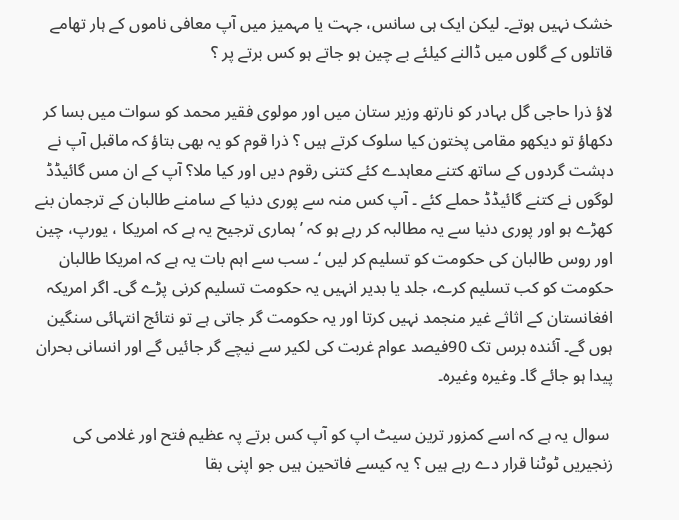خشک نہیں ہوتے۔ لیکن ایک ہی سانس، جہت یا مہمیز میں آپ معافی ناموں کے ہار تھامے قاتلوں کے گلوں میں ڈالنے کیلئے بے چین ہو جاتے ہو کس برتے پر ؟

لاؤ ذرا حاجی گل بہادر کو نارتھ وزیر ستان میں اور مولوی فقیر محمد کو سوات میں بسا کر دکھاؤ تو دیکھو مقامی پختون کیا سلوک کرتے ہیں ؟ ذرا قوم کو یہ بھی بتاؤ کہ ماقبل آپ نے دہشت گردوں کے ساتھ کتنے معاہدے کئے کتنی رقوم دیں اور کیا ملا؟ آپ کے ان مس گائیڈڈ لوگوں نے کتنے گائیڈڈ حملے کئے ۔ آپ کس منہ سے پوری دنیا کے سامنے طالبان کے ترجمان بنے کھڑے ہو اور پوری دنیا سے یہ مطالبہ کر رہے ہو کہ ’ہماری ترجیح یہ ہے کہ امریکا ، یورپ، چین اور روس طالبان کی حکومت کو تسلیم کر لیں ‘۔ سب سے اہم بات یہ ہے کہ امریکا طالبان حکومت کو کب تسلیم کرے، جلد یا بدیر انہیں یہ حکومت تسلیم کرنی پڑے گی۔ اگر امریکہ افغانستان کے اثاثے غیر منجمد نہیں کرتا اور یہ حکومت گر جاتی ہے تو نتائج انتہائی سنگین ہوں گے۔ آئندہ برس تک 90فیصد عوام غربت کی لکیر سے نیچے گر جائیں گے اور انسانی بحران پیدا ہو جائے گا۔ وغیرہ وغیرہ۔

 سوال یہ ہے کہ اسے کمزور ترین سیٹ اپ کو آپ کس برتے پہ عظیم فتح اور غلامی کی زنجیریں ٹوٹنا قرار دے رہے ہیں ؟ یہ کیسے فاتحین ہیں جو اپنی بقا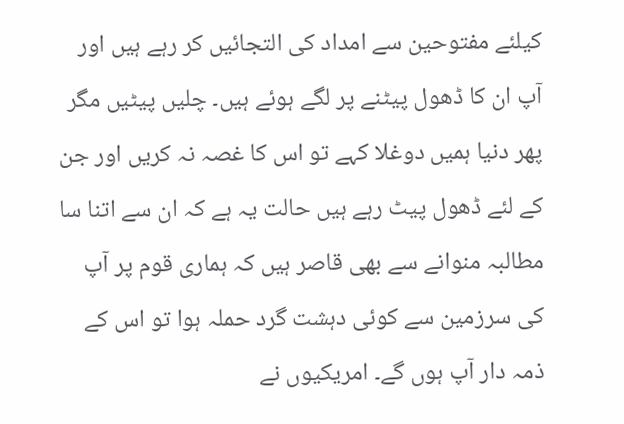کیلئے مفتوحین سے امداد کی التجائیں کر رہے ہیں اور آپ ان کا ڈھول پیٹنے پر لگے ہوئے ہیں۔ چلیں پیٹیں مگر پھر دنیا ہمیں دوغلا کہے تو اس کا غصہ نہ کریں اور جن کے لئے ڈھول پیٹ رہے ہیں حالت یہ ہے کہ ان سے اتنا سا مطالبہ منوانے سے بھی قاصر ہیں کہ ہماری قوم پر آپ کی سرزمین سے کوئی دہشت گرد حملہ ہوا تو اس کے ذمہ دار آپ ہوں گے۔ امریکیوں نے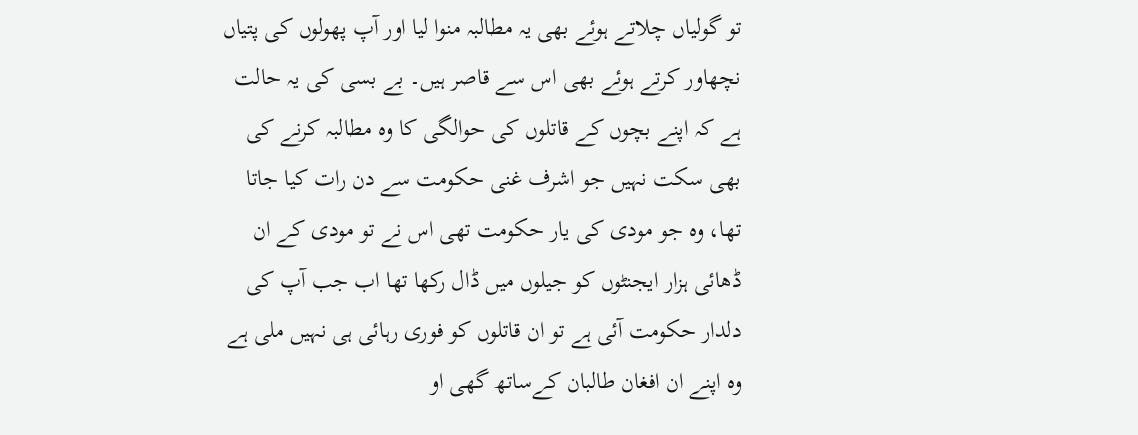تو گولیاں چلاتے ہوئے بھی یہ مطالبہ منوا لیا اور آپ پھولوں کی پتیاں نچھاور کرتے ہوئے بھی اس سے قاصر ہیں۔ بے بسی کی یہ حالت ہے کہ اپنے بچوں کے قاتلوں کی حوالگی کا وہ مطالبہ کرنے کی بھی سکت نہیں جو اشرف غنی حکومت سے دن رات کیا جاتا تھا، وہ جو مودی کی یار حکومت تھی اس نے تو مودی کے ان ڈھائی ہزار ایجنٹوں کو جیلوں میں ڈال رکھا تھا اب جب آپ کی دلدار حکومت آئی ہے تو ان قاتلوں کو فوری رہائی ہی نہیں ملی ہے وہ اپنے ان افغان طالبان کےساتھ گھی او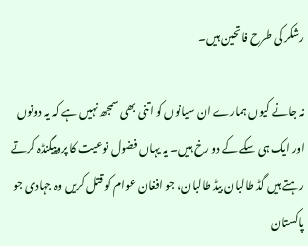رشکر کی طرح فاتحین ہیں۔

نہ جانے کیوں ہمارے ان سیانوں کو اتنی بھی سمجھ نہیں ہے کہ یہ دونوں اور ایک ہی سکے کے دو رخ ہیں۔ یہ یہاں فضول نوعیت کا پروپیگنڈہ کرتے رہتے ہیں گڈ طالبان بیڈ طالبان، جو افغان عوام کو قتل کریں وہ جہادی جو پاکستان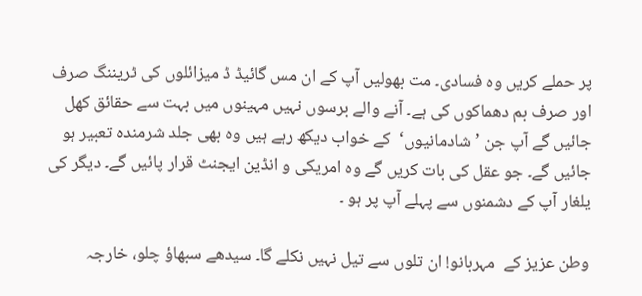پر حملے کریں وہ فسادی۔ مت بھولیں آپ کے ان مس گائیڈ ڈ میزائلوں کی ٹریننگ صرف اور صرف بم دھماکوں کی ہے۔ آنے والے برسوں نہیں مہینوں میں بہت سے حقائق کھل جائیں گے آپ جن ’شادمانیوں‘  کے خواب دیکھ رہے ہیں وہ بھی جلد شرمندہ تعبیر ہو جائیں گے۔ جو عقل کی بات کریں گے وہ امریکی و انڈین ایجنٹ قرار پائیں گے۔ دیگر کی یلغار آپ کے دشمنوں سے پہلے آپ پر ہو ۔

وطن عزیز کے  مہربانو! ان تلوں سے تیل نہیں نکلے گا۔ سیدھے سبھاؤ چلو، خارجہ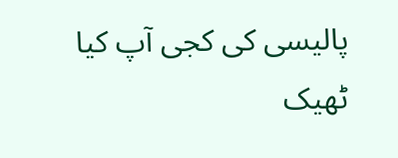پالیسی کی کجی آپ کیا ٹھیک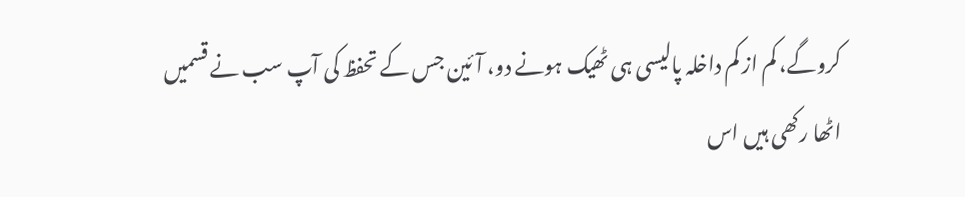کروگے، کم از کم داخلہ پالیسی ہی ٹھیک ہونے دو، آ ئین جس کے تحفظ کی آپ سب نے قسمیں اٹھا رکھی ہیں اس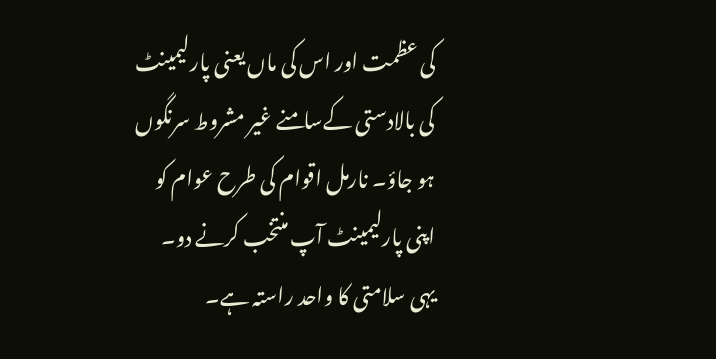کی عظمت اور اس کی ماں یعنی پارلیمینٹ کی بالادستی کےسامنے غیر مشروط سرنگوں ہو جاؤ۔ نارمل اقوام کی طرح عوام کو اپنی پارلیمینٹ آپ منتخب کرنے دو۔ یہی سلامتی کا واحد راستہ ہے۔